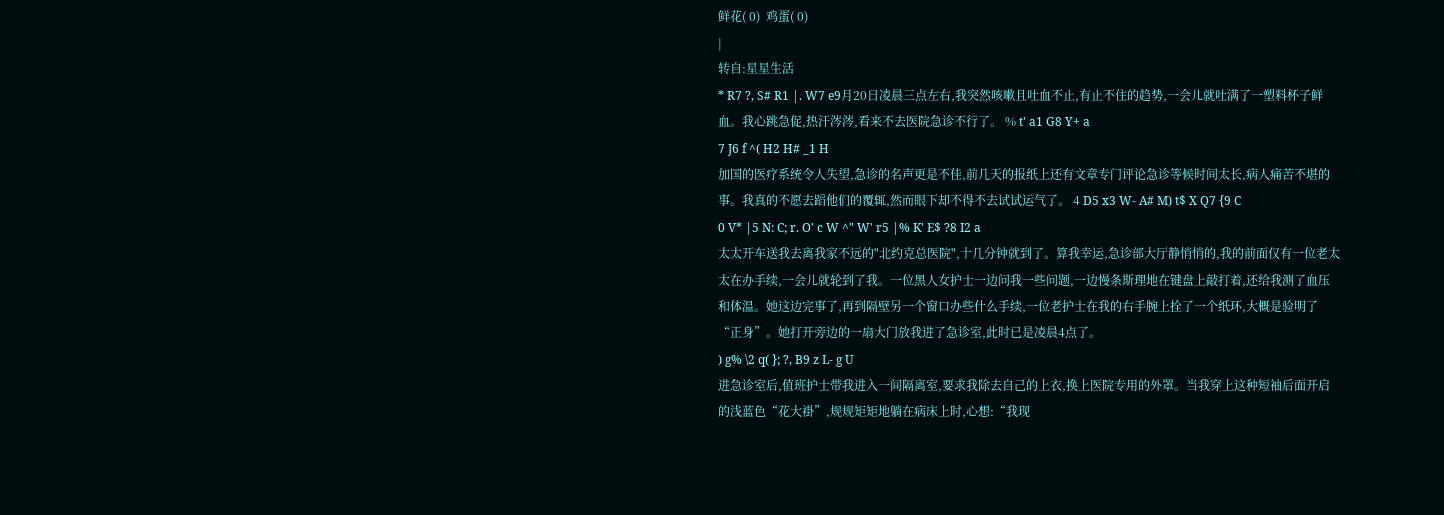鲜花( 0)  鸡蛋( 0)
|
转自:星星生活
* R7 ?, S# R1 |. W7 e9月20日凌晨三点左右,我突然咳嗽且吐血不止,有止不住的趋势,一会儿就吐满了一塑料杯子鲜血。我心跳急促,热汗涔涔,看来不去医院急诊不行了。 % t' a1 G8 Y+ a
7 J6 f ^( H2 H# _1 H
加国的医疗系统令人失望,急诊的名声更是不佳,前几天的报纸上还有文章专门评论急诊等候时间太长,病人痛苦不堪的事。我真的不愿去蹈他们的覆辄,然而眼下却不得不去试试运气了。 4 D5 x3 W- A# M) t$ X Q7 {9 C
0 V* |5 N: C; r. O' c W ^" W' r5 |% K' E$ ?8 I2 a
太太开车送我去离我家不远的"北约克总医院",十几分钟就到了。算我幸运,急诊部大厅静悄悄的,我的前面仅有一位老太太在办手续,一会儿就轮到了我。一位黑人女护士一边问我一些问题,一边慢条斯理地在键盘上敲打着,还给我测了血压和体温。她这边完事了,再到隔壁另一个窗口办些什么手续,一位老护士在我的右手腕上拴了一个纸环,大概是验明了“正身”。她打开旁边的一扇大门放我进了急诊室,此时已是凌晨4点了。
) g% \2 q( }; ?, B9 z L- g U
进急诊室后,值班护士带我进入一间隔离室,要求我除去自己的上衣,换上医院专用的外罩。当我穿上这种短袖后面开启的浅蓝色“花大褂”,规规矩矩地躺在病床上时,心想:“我现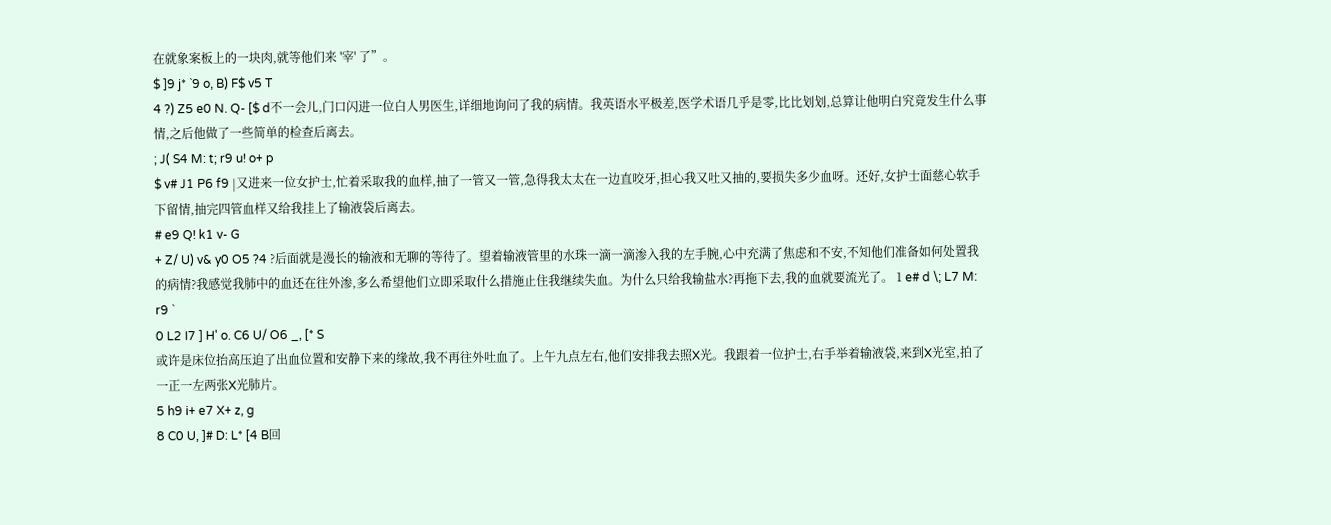在就象案板上的一块肉,就等他们来 '宰' 了”。
$ ]9 j* `9 o, B) F$ v5 T
4 ?) Z5 e0 N. Q- [$ d不一会儿,门口闪进一位白人男医生,详细地询问了我的病情。我英语水平极差,医学术语几乎是零,比比划划,总算让他明白究竟发生什么事情,之后他做了一些简单的检查后离去。
; J( S4 M: t; r9 u! o+ p
$ v# J1 P6 f9 |又进来一位女护士,忙着采取我的血样,抽了一管又一管,急得我太太在一边直咬牙,担心我又吐又抽的,要损失多少血呀。还好,女护士面慈心软手下留情,抽完四管血样又给我挂上了输液袋后离去。
# e9 Q! k1 v- G
+ Z/ U) v& y0 O5 ?4 ?后面就是漫长的输液和无聊的等待了。望着输液管里的水珠一滴一滴渗入我的左手腕,心中充满了焦虑和不安,不知他们准备如何处置我的病情?我感觉我肺中的血还在往外渗,多么希望他们立即采取什么措施止住我继续失血。为什么只给我输盐水?再拖下去,我的血就要流光了。 1 e# d \; L7 M: r9 `
0 L2 I7 ] H' o. C6 U/ O6 _, [* S
或许是床位抬高压迫了出血位置和安静下来的缘故,我不再往外吐血了。上午九点左右,他们安排我去照X光。我跟着一位护士,右手举着输液袋,来到X光室,拍了一正一左两张X光肺片。
5 h9 i+ e7 X+ z, g
8 C0 U, ]# D: L* [4 B回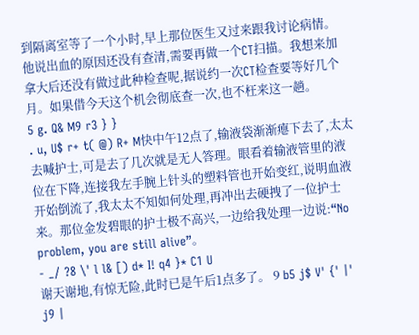到隔离室等了一个小时,早上那位医生又过来跟我讨论病情。他说出血的原因还没有查清,需要再做一个CT扫描。我想来加拿大后还没有做过此种检查呢,据说约一次CT检查要等好几个月。如果借今天这个机会彻底查一次,也不枉来这一趟。
5 g. Q& M9 r3 } }
. u, U$ r+ t( @) R+ M快中午12点了,输液袋渐渐瘪下去了,太太去喊护士,可是去了几次就是无人答理。眼看着输液管里的液位在下降,连接我左手腕上针头的塑料管也开始变红,说明血液开始倒流了,我太太不知如何处理,再冲出去硬拽了一位护士来。那位金发碧眼的护士极不高兴,一边给我处理一边说:“No problem, you are still alive”。
- _/ ?8 \' l l& [) d* I! q4 }* C1 U
谢天谢地,有惊无险,此时已是午后1点多了。 9 b5 j$ V' {' |' j9 |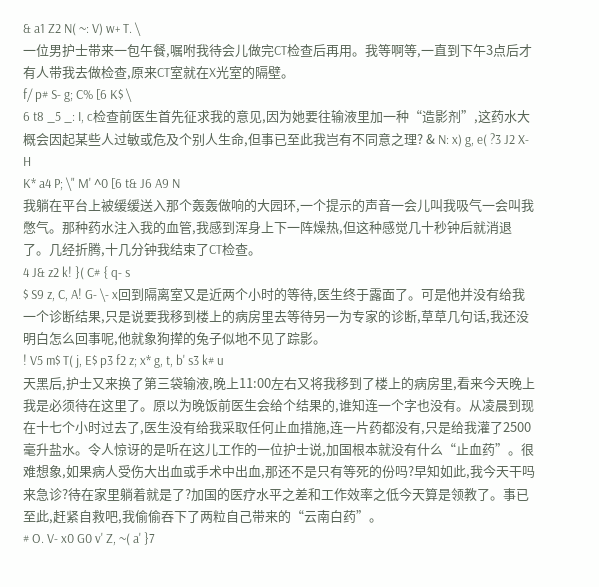& a1 Z2 N( ~: V) w+ T. \
一位男护士带来一包午餐,嘱咐我待会儿做完CT检查后再用。我等啊等,一直到下午3点后才有人带我去做检查,原来CT室就在X光室的隔壁。
f/ p# S- g; C% [6 K$ \
6 t8 _5 _: I, c检查前医生首先征求我的意见,因为她要往输液里加一种“造影剂”,这药水大概会因起某些人过敏或危及个别人生命,但事已至此我岂有不同意之理? & N: x) g, e( ?3 J2 X- H
K* a4 P; \" M' ^0 [6 t& J6 A9 N
我躺在平台上被缓缓送入那个轰轰做响的大园环,一个提示的声音一会儿叫我吸气一会叫我憋气。那种药水注入我的血管,我感到浑身上下一阵燥热,但这种感觉几十秒钟后就消退了。几经折腾,十几分钟我结束了CT检查。
4 J& z2 k! }( C# { q- s
$ S9 z, C, A! G- \- x回到隔离室又是近两个小时的等待,医生终于露面了。可是他并没有给我一个诊断结果,只是说要我移到楼上的病房里去等待另一为专家的诊断,草草几句话,我还没明白怎么回事呢,他就象狗撵的兔子似地不见了踪影。
! V5 m$ T( j, E$ p3 f2 z; x* g, t, b' s3 k# u
天黑后,护士又来换了第三袋输液,晚上11:00左右又将我移到了楼上的病房里,看来今天晚上我是必须待在这里了。原以为晚饭前医生会给个结果的,谁知连一个字也没有。从凌晨到现在十七个小时过去了,医生没有给我采取任何止血措施,连一片药都没有,只是给我灌了2500毫升盐水。令人惊讶的是听在这儿工作的一位护士说,加国根本就没有什么“止血药”。很难想象,如果病人受伤大出血或手术中出血,那还不是只有等死的份吗?早知如此,我今天干吗来急诊?待在家里躺着就是了?加国的医疗水平之差和工作效率之低今天算是领教了。事已至此,赶紧自救吧,我偷偷吞下了两粒自己带来的“云南白药”。
# O. V- x0 G0 v' Z, ~( a' }7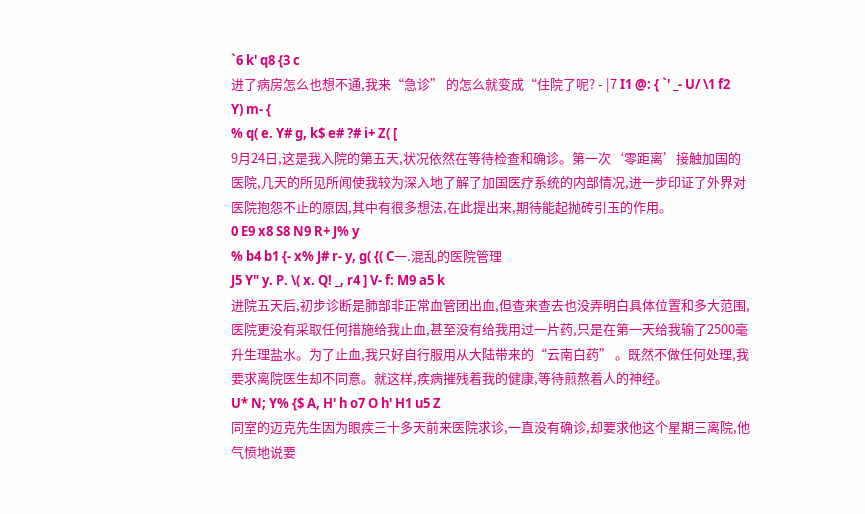`6 k' q8 {3 c
进了病房怎么也想不通,我来“急诊” 的怎么就变成“住院了呢? - |7 I1 @: { `' _- U/ \1 f2 Y) m- {
% q( e. Y# g, k$ e# ?# i+ Z( [
9月24日,这是我入院的第五天,状况依然在等待检查和确诊。第一次‘零距离’接触加国的医院,几天的所见所闻使我较为深入地了解了加国医疗系统的内部情况,进一步印证了外界对医院抱怨不止的原因,其中有很多想法,在此提出来,期待能起抛砖引玉的作用。
0 E9 x8 S8 N9 R+ J% y
% b4 b1 {- x% J# r- y, g( {( C一.混乱的医院管理
J5 Y" y. P. \( x. Q! _, r4 ] V- f: M9 a5 k
进院五天后,初步诊断是肺部非正常血管团出血,但查来查去也没弄明白具体位置和多大范围,医院更没有采取任何措施给我止血,甚至没有给我用过一片药,只是在第一天给我输了2500毫升生理盐水。为了止血,我只好自行服用从大陆带来的“云南白药” 。既然不做任何处理,我要求离院医生却不同意。就这样,疾病摧残着我的健康,等待煎熬着人的神经。
U* N; Y% {$ A, H' h o7 O h' H1 u5 Z
同室的迈克先生因为眼疾三十多天前来医院求诊,一直没有确诊,却要求他这个星期三离院,他气愤地说要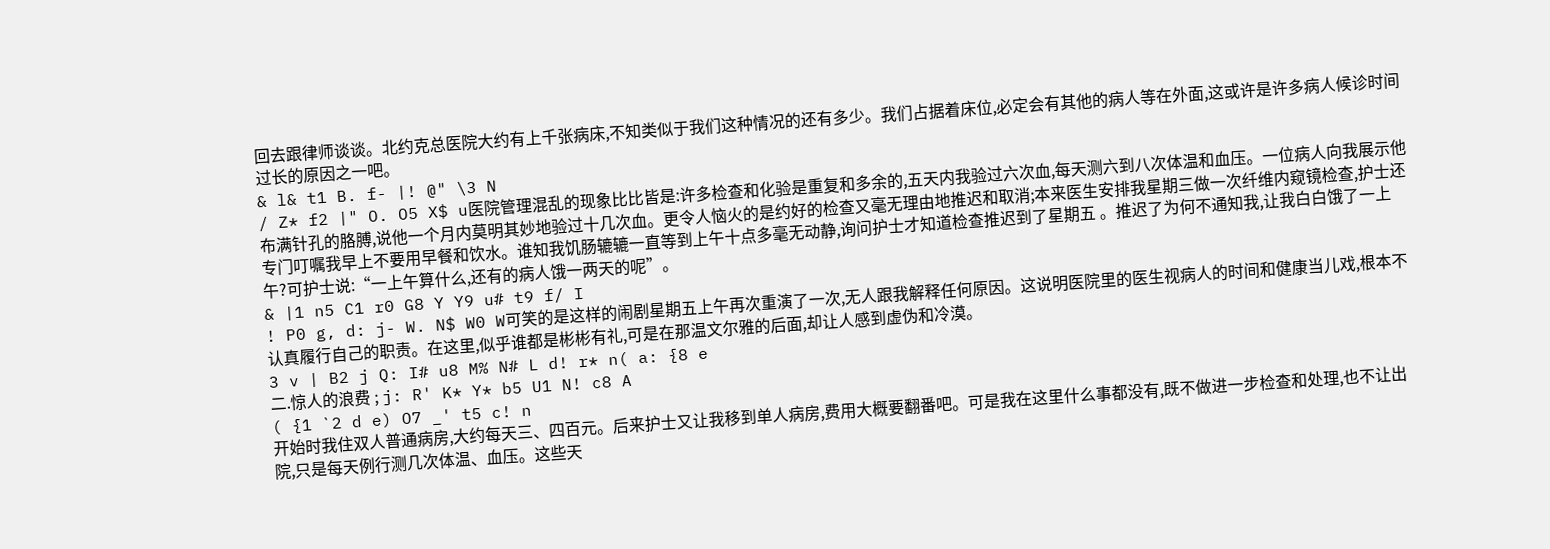回去跟律师谈谈。北约克总医院大约有上千张病床,不知类似于我们这种情况的还有多少。我们占据着床位,必定会有其他的病人等在外面,这或许是许多病人候诊时间过长的原因之一吧。
& l& t1 B. f- |! @" \3 N
/ Z* f2 |" O. O5 X$ u医院管理混乱的现象比比皆是:许多检查和化验是重复和多余的,五天内我验过六次血,每天测六到八次体温和血压。一位病人向我展示他布满针孔的胳膊,说他一个月内莫明其妙地验过十几次血。更令人恼火的是约好的检查又毫无理由地推迟和取消;本来医生安排我星期三做一次纤维内窥镜检查,护士还专门叮嘱我早上不要用早餐和饮水。谁知我饥肠辘辘一直等到上午十点多毫无动静,询问护士才知道检查推迟到了星期五 。推迟了为何不通知我,让我白白饿了一上午?可护士说:“一上午算什么,还有的病人饿一两天的呢”。
& |1 n5 C1 r0 G8 Y Y9 u# t9 f/ I
! P0 g, d: j- W. N$ W0 W可笑的是这样的闹剧星期五上午再次重演了一次,无人跟我解释任何原因。这说明医院里的医生视病人的时间和健康当儿戏,根本不认真履行自己的职责。在这里,似乎谁都是彬彬有礼,可是在那温文尔雅的后面,却让人感到虚伪和冷漠。
3 v | B2 j Q: I# u8 M% N# L d! r* n( a: {8 e
二.惊人的浪费 ; j: R' K* Y* b5 U1 N! c8 A
( {1 `2 d e) O7 _' t5 c! n
开始时我住双人普通病房,大约每天三、四百元。后来护士又让我移到单人病房,费用大概要翻番吧。可是我在这里什么事都没有,既不做进一步检查和处理,也不让出院,只是每天例行测几次体温、血压。这些天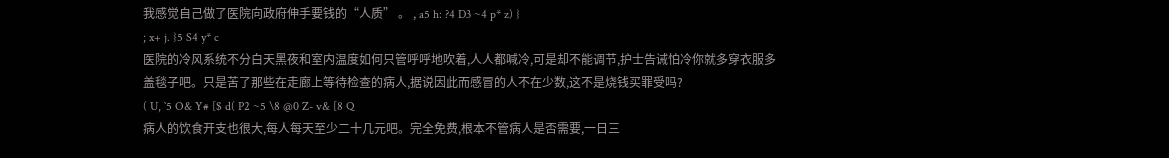我感觉自己做了医院向政府伸手要钱的“人质” 。 , a5 h: ?4 D3 ~4 p* z) }
; x+ j. }5 S4 y* c
医院的冷风系统不分白天黑夜和室内温度如何只管呼呼地吹着,人人都喊冷,可是却不能调节,护士告诫怕冷你就多穿衣服多盖毯子吧。只是苦了那些在走廊上等待检查的病人,据说因此而感冒的人不在少数,这不是烧钱买罪受吗?
( U, `5 O& Y# [$ d( P2 ~5 \8 @0 Z- v& [8 Q
病人的饮食开支也很大,每人每天至少二十几元吧。完全免费,根本不管病人是否需要,一日三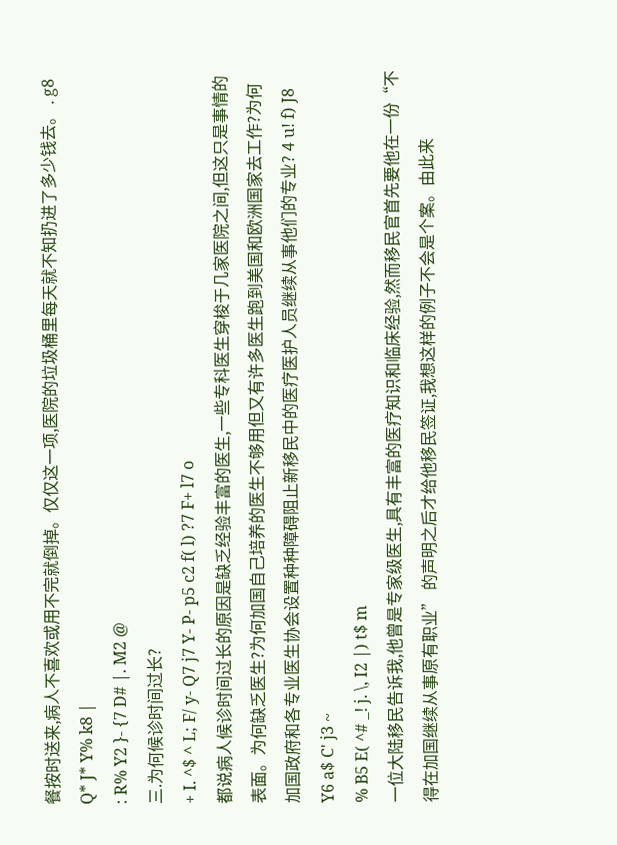餐按时送来,病人不喜欢或用不完就倒掉。仅仅这一项,医院的垃圾桶里每天就不知扔进了多少钱去。 . g8 Q* J* Y% k8 |
: R% Y2 }- {7 D# |. M2 @
三.为何候诊时间过长?
+ I. ^$ ^ L; F/ y- Q7 j7 Y- P- p5 c2 f( l) ?7 F+ l7 o
都说病人候诊时间过长的原因是缺乏经验丰富的医生,一些专科医生穿梭于几家医院之间,但这只是事情的表面。为何缺乏医生?为何加国自己培养的医生不够用但又有许多医生跑到美国和欧洲国家去工作?为何加国政府和各专业医生协会设置种种障碍阻止新移民中的医疗医护人员继续从事他们的专业? 4 u! f) J8 Y6 a$ C' j3 ~
% B5 E( ^# _! j. \, I2 |) t$ m
一位大陆移民告诉我,他曾是专家级医生,具有丰富的医疗知识和临床经验,然而移民官首先要他在一份“不得在加国继续从事原有职业” 的声明之后才给他移民签证,我想这样的例子不会是个案。由此来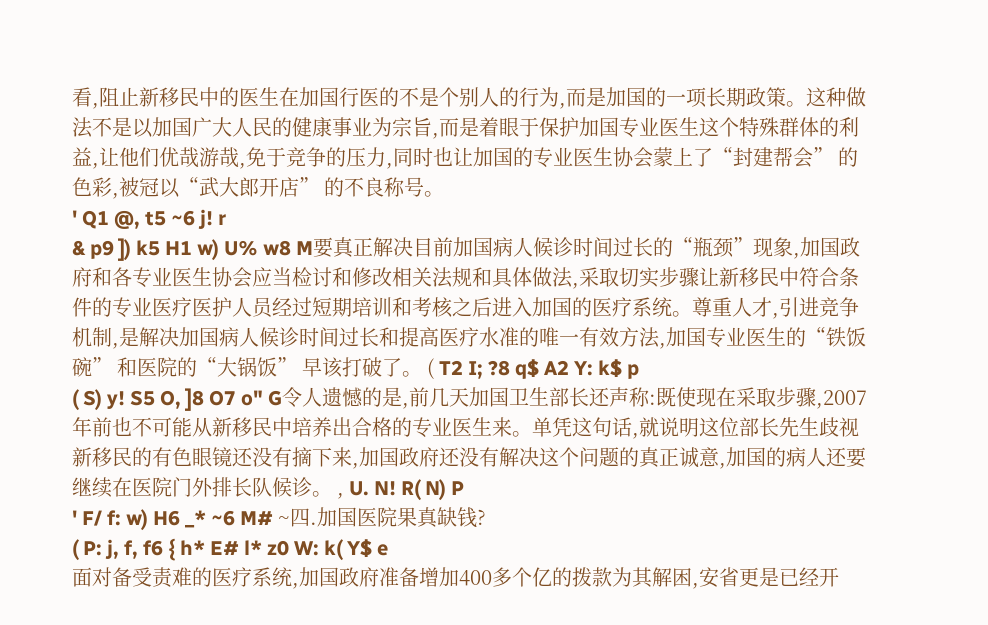看,阻止新移民中的医生在加国行医的不是个别人的行为,而是加国的一项长期政策。这种做法不是以加国广大人民的健康事业为宗旨,而是着眼于保护加国专业医生这个特殊群体的利益,让他们优哉游哉,免于竞争的压力,同时也让加国的专业医生协会蒙上了“封建帮会” 的色彩,被冠以“武大郎开店” 的不良称号。
' Q1 @, t5 ~6 j! r
& p9 ]) k5 H1 w) U% w8 M要真正解决目前加国病人候诊时间过长的“瓶颈”现象,加国政府和各专业医生协会应当检讨和修改相关法规和具体做法,采取切实步骤让新移民中符合条件的专业医疗医护人员经过短期培训和考核之后进入加国的医疗系统。尊重人才,引进竞争机制,是解决加国病人候诊时间过长和提高医疗水准的唯一有效方法,加国专业医生的“铁饭碗” 和医院的“大锅饭” 早该打破了。 ( T2 I; ?8 q$ A2 Y: k$ p
( S) y! S5 O, ]8 O7 o" G令人遗憾的是,前几天加国卫生部长还声称:既使现在采取步骤,2007年前也不可能从新移民中培养出合格的专业医生来。单凭这句话,就说明这位部长先生歧视新移民的有色眼镜还没有摘下来,加国政府还没有解决这个问题的真正诚意,加国的病人还要继续在医院门外排长队候诊。 , U. N! R( N) P
' F/ f: w) H6 _* ~6 M# ~四.加国医院果真缺钱?
( P: j, f, f6 { h* E# l* z0 W: k( Y$ e
面对备受责难的医疗系统,加国政府准备增加400多个亿的拨款为其解困,安省更是已经开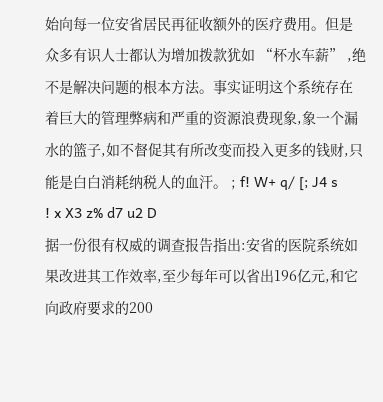始向每一位安省居民再征收额外的医疗费用。但是众多有识人士都认为增加拨款犹如 “杯水车薪” ,绝不是解决问题的根本方法。事实证明这个系统存在着巨大的管理弊病和严重的资源浪费现象,象一个漏水的篮子,如不督促其有所改变而投入更多的钱财,只能是白白消耗纳税人的血汗。 ; f! W+ q/ [; J4 s
! x X3 z% d7 u2 D
据一份很有权威的调查报告指出:安省的医院系统如果改进其工作效率,至少每年可以省出196亿元,和它向政府要求的200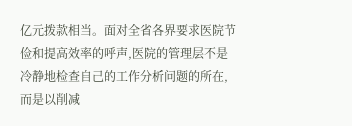亿元拨款相当。面对全省各界要求医院节俭和提高效率的呼声,医院的管理层不是冷静地检查自己的工作分析问题的所在,而是以削减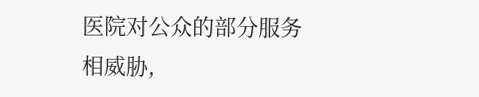医院对公众的部分服务相威胁,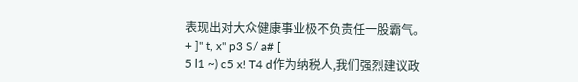表现出对大众健康事业极不负责任一股霸气。
+ ]" t, x" p3 S/ a# [
5 l1 ~) c5 x! T4 d作为纳税人,我们强烈建议政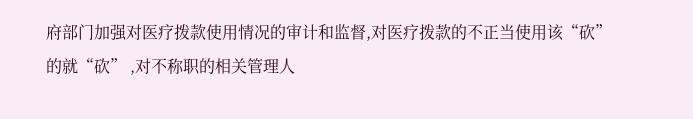府部门加强对医疗拨款使用情况的审计和监督,对医疗拨款的不正当使用该“砍” 的就“砍” ,对不称职的相关管理人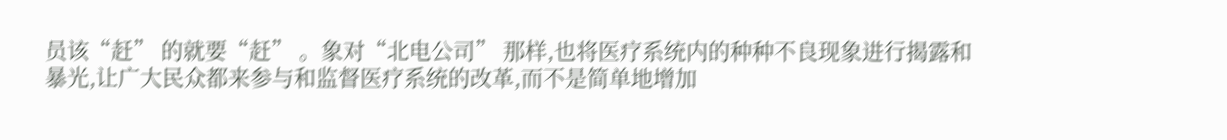员该“赶” 的就要“赶” 。象对“北电公司” 那样,也将医疗系统内的种种不良现象进行揭露和暴光,让广大民众都来参与和监督医疗系统的改革,而不是简单地增加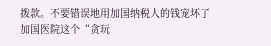拨款。不要错误地用加国纳税人的钱宠坏了加国医院这个“贪玩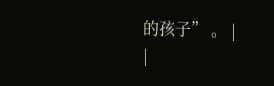的孩子” 。 |
|